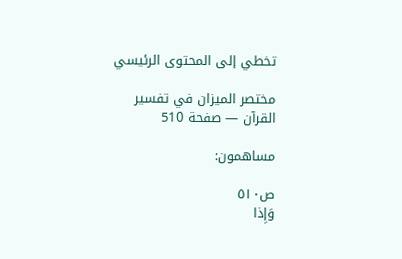تخطي إلى المحتوى الرئيسي

مختصر الميزان في تفسير القرآن — صفحة 510

مساهمون:

ص٥١٠
وَإِذا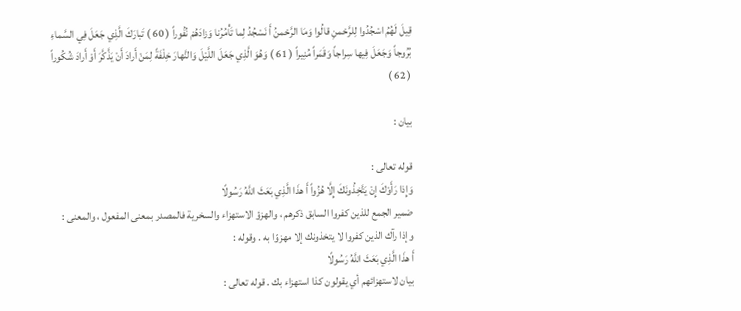قِيلَ لَهُمُ اسْجُدُوا لِلرَّحْمنِ قالُوا وَمَا الرَّحْمنُ أَ نَسْجُدُ لِما تَأْمُرُنا وَزادَهُمْ نُفُوراً ( 60 ) تَبارَكَ الَّذِي جَعَلَ فِي السَّماءِ بُرُوجاً وَجَعَلَ فِيها سِراجاً وَقَمَراً مُنِيراً ( 61 ) وَهُوَ الَّذِي جَعَلَ اللَّيْلَ وَالنَّهارَ خِلْفَةً لِمَنْ أَرادَ أَنْ يَذَّكَّرَ أَوْ أَرادَ شُكُوراً ( 62 )

بيان :

قوله تعالى :
وَإِذا رَأَوْكَ إِنْ يَتَّخِذُونَكَ إِلَّا هُزُواً أَ هذَا الَّذِي بَعَثَ اللَّهُ رَسُولًا
ضمير الجمع للذين كفروا السابق ذكرهم ، والهزؤ الاستهزاء والسخرية فالمصدر بمعنى المفعول ، والمعنى : وإذا رآك الذين كفروا لا يتخذونك إلا مهزوّا به . وقوله :
أَ هذَا الَّذِي بَعَثَ اللَّهُ رَسُولًا
بيان لاستهزائهم أي يقولون كذا استهزاء بك . قوله تعالى :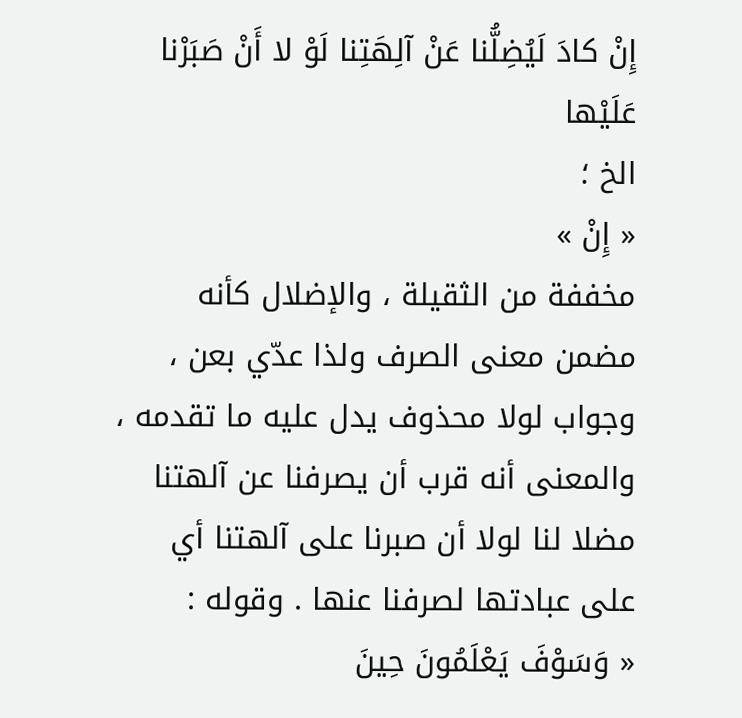إِنْ كادَ لَيُضِلُّنا عَنْ آلِهَتِنا لَوْ لا أَنْ صَبَرْنا عَلَيْها
الخ ؛
« إِنْ »
مخففة من الثقيلة ، والإضلال كأنه مضمن معنى الصرف ولذا عدّي بعن ، وجواب لولا محذوف يدل عليه ما تقدمه ، والمعنى أنه قرب أن يصرفنا عن آلهتنا مضلا لنا لولا أن صبرنا على آلهتنا أي على عبادتها لصرفنا عنها . وقوله :
« وَسَوْفَ يَعْلَمُونَ حِينَ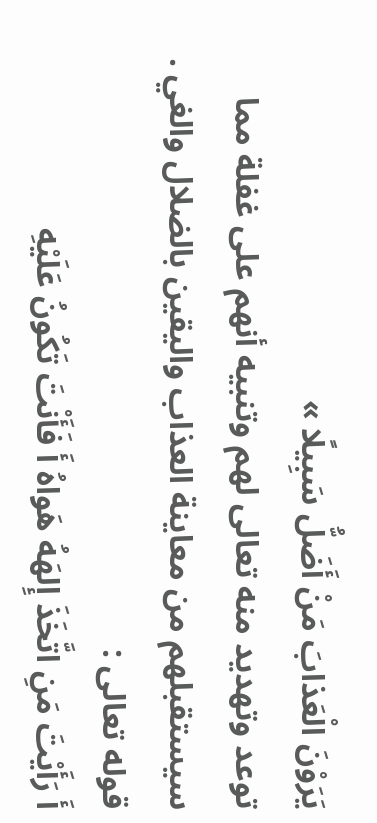يَرَوْنَ الْعَذابَ مَنْ أَضَلُّ سَبِيلًا »
توعد وتهديد منه تعالى لهم وتنبيه أنهم على غفلة مما سيستقبلهم من معاينة العذاب واليقين بالضلال والغي . قوله تعالى :
أَ رَأَيْتَ مَنِ اتَّخَذَ إِلهَهُ هَواهُ أَ فَأَنْتَ تَكُونُ عَلَيْهِ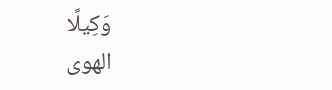وَكِيلًا
الهوى